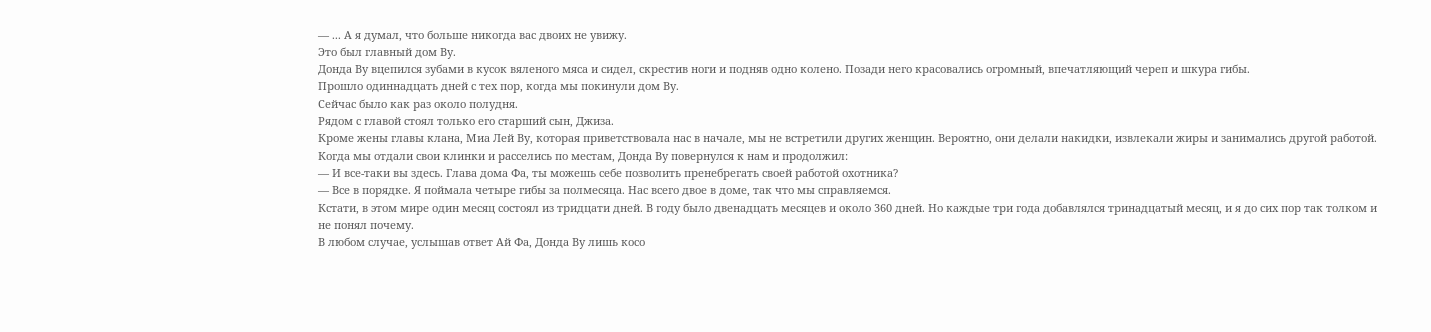— ... А я думал, что больше никогда вас двоих не увижу.
Это был главный дом Ву.
Донда Ву вцепился зубами в кусок вяленого мяса и сидел, скрестив ноги и подняв одно колено. Позади него красовались огромный, впечатляющий череп и шкура гибы.
Прошло одиннадцать дней с тех пор, когда мы покинули дом Ву.
Сейчас было как раз около полудня.
Рядом с главой стоял только его старший сын, Джиза.
Кроме жены главы клана, Миа Лей Ву, которая приветствовала нас в начале, мы не встретили других женщин. Вероятно, они делали накидки, извлекали жиры и занимались другой работой.
Когда мы отдали свои клинки и расселись по местам, Донда Ву повернулся к нам и продолжил:
— И все-таки вы здесь. Глава дома Фа, ты можешь себе позволить пренебрегать своей работой охотника?
— Все в порядке. Я поймала четыре гибы за полмесяца. Нас всего двое в доме, так что мы справляемся.
Кстати, в этом мире один месяц состоял из тридцати дней. В году было двенадцать месяцев и около 360 дней. Но каждые три года добавлялся тринадцатый месяц, и я до сих пор так толком и не понял почему.
В любом случае, услышав ответ Ай Фа, Донда Ву лишь косо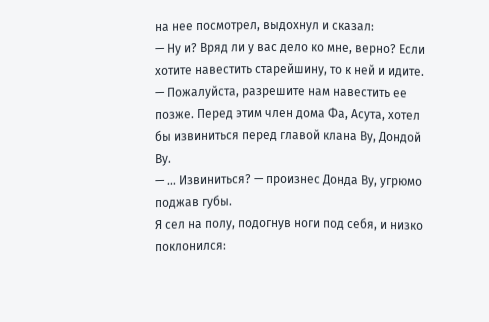на нее посмотрел, выдохнул и сказал:
— Ну и? Вряд ли у вас дело ко мне, верно? Если хотите навестить старейшину, то к ней и идите.
— Пожалуйста, разрешите нам навестить ее позже. Перед этим член дома Фа, Асута, хотел бы извиниться перед главой клана Ву, Дондой Ву.
— ... Извиниться? — произнес Донда Ву, угрюмо поджав губы.
Я сел на полу, подогнув ноги под себя, и низко поклонился: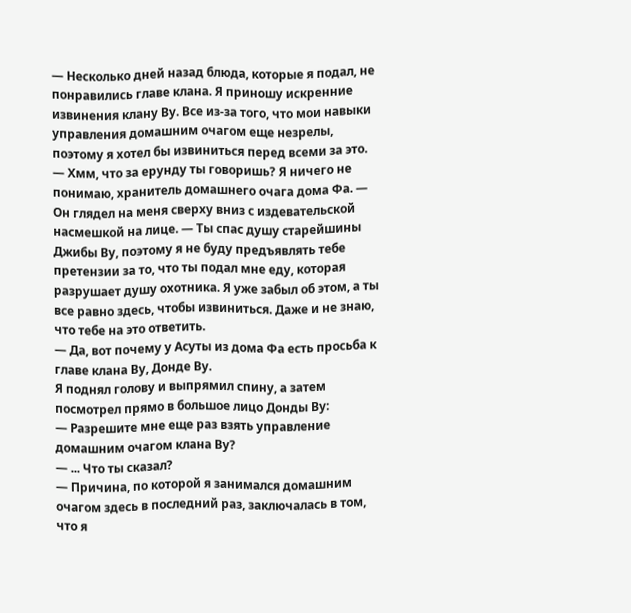— Несколько дней назад блюда, которые я подал, не понравились главе клана. Я приношу искренние извинения клану Ву. Все из-за того, что мои навыки управления домашним очагом еще незрелы, поэтому я хотел бы извиниться перед всеми за это.
— Хмм, что за ерунду ты говоришь? Я ничего не понимаю, хранитель домашнего очага дома Фа. — Он глядел на меня сверху вниз с издевательской насмешкой на лице. — Ты спас душу старейшины Джибы Ву, поэтому я не буду предъявлять тебе претензии за то, что ты подал мне еду, которая разрушает душу охотника. Я уже забыл об этом, а ты все равно здесь, чтобы извиниться. Даже и не знаю, что тебе на это ответить.
— Да, вот почему у Асуты из дома Фа есть просьба к главе клана Ву, Донде Ву.
Я поднял голову и выпрямил спину, а затем посмотрел прямо в большое лицо Донды Ву:
— Разрешите мне еще раз взять управление домашним очагом клана Ву?
— ... Что ты сказал?
— Причина, по которой я занимался домашним очагом здесь в последний раз, заключалась в том, что я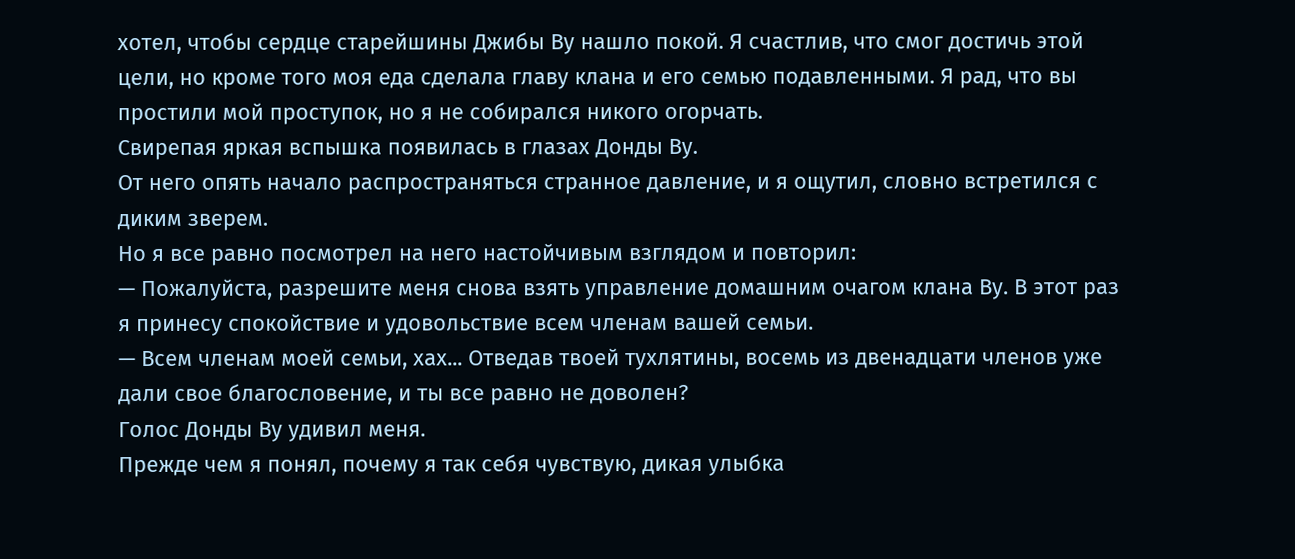хотел, чтобы сердце старейшины Джибы Ву нашло покой. Я счастлив, что смог достичь этой цели, но кроме того моя еда сделала главу клана и его семью подавленными. Я рад, что вы простили мой проступок, но я не собирался никого огорчать.
Свирепая яркая вспышка появилась в глазах Донды Ву.
От него опять начало распространяться странное давление, и я ощутил, словно встретился с диким зверем.
Но я все равно посмотрел на него настойчивым взглядом и повторил:
— Пожалуйста, разрешите меня снова взять управление домашним очагом клана Ву. В этот раз я принесу спокойствие и удовольствие всем членам вашей семьи.
— Всем членам моей семьи, хах... Отведав твоей тухлятины, восемь из двенадцати членов уже дали свое благословение, и ты все равно не доволен?
Голос Донды Ву удивил меня.
Прежде чем я понял, почему я так себя чувствую, дикая улыбка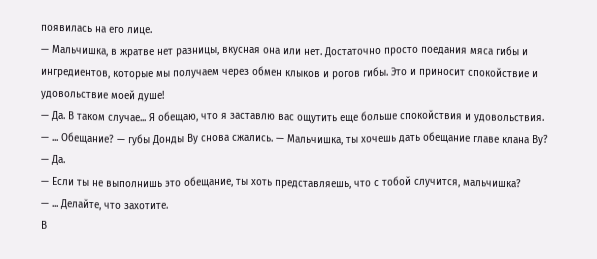появилась на его лице.
— Мальчишка, в жратве нет разницы, вкусная она или нет. Достаточно просто поедания мяса гибы и ингредиентов, которые мы получаем через обмен клыков и рогов гибы. Это и приносит спокойствие и удовольствие моей душе!
— Да. В таком случае... Я обещаю, что я заставлю вас ощутить еще больше спокойствия и удовольствия.
— ... Обещание? — губы Донды Ву снова сжались. — Мальчишка, ты хочешь дать обещание главе клана Ву?
— Да.
— Если ты не выполнишь это обещание, ты хоть представляешь, что с тобой случится, мальчишка?
— ... Делайте, что захотите.
В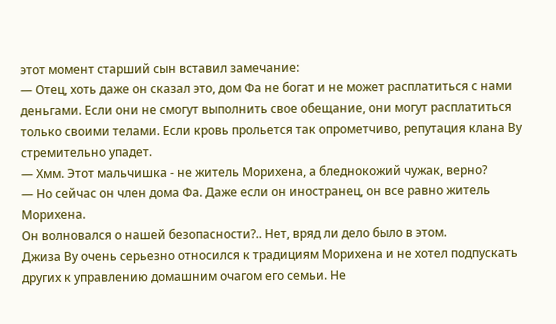этот момент старший сын вставил замечание:
— Отец, хоть даже он сказал это, дом Фа не богат и не может расплатиться с нами деньгами. Если они не смогут выполнить свое обещание, они могут расплатиться только своими телами. Если кровь прольется так опрометчиво, репутация клана Ву стремительно упадет.
— Хмм. Этот мальчишка - не житель Морихена, а бледнокожий чужак, верно?
— Но сейчас он член дома Фа. Даже если он иностранец, он все равно житель Морихена.
Он волновался о нашей безопасности?.. Нет, вряд ли дело было в этом.
Джиза Ву очень серьезно относился к традициям Морихена и не хотел подпускать других к управлению домашним очагом его семьи. Не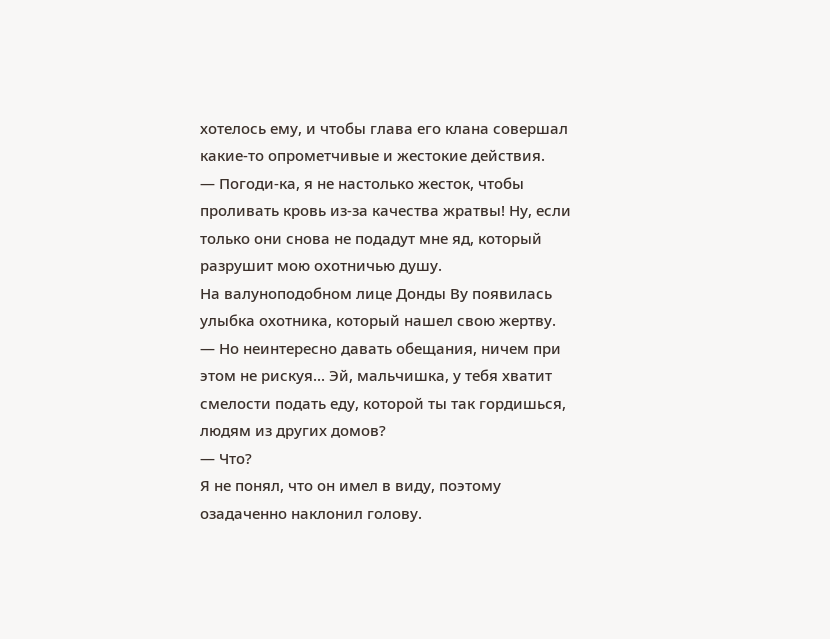хотелось ему, и чтобы глава его клана совершал какие-то опрометчивые и жестокие действия.
— Погоди-ка, я не настолько жесток, чтобы проливать кровь из-за качества жратвы! Ну, если только они снова не подадут мне яд, который разрушит мою охотничью душу.
На валуноподобном лице Донды Ву появилась улыбка охотника, который нашел свою жертву.
— Но неинтересно давать обещания, ничем при этом не рискуя... Эй, мальчишка, у тебя хватит смелости подать еду, которой ты так гордишься, людям из других домов?
— Что?
Я не понял, что он имел в виду, поэтому озадаченно наклонил голову.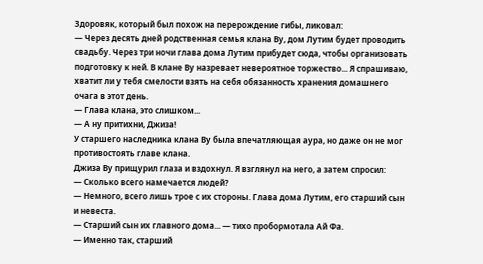Здоровяк, который был похож на перерождение гибы, ликовал:
— Через десять дней родственная семья клана Ву, дом Лутим будет проводить свадьбу. Через три ночи глава дома Лутим прибудет сюда, чтобы организовать подготовку к ней. В клане Ву назревает невероятное торжество... Я спрашиваю, хватит ли у тебя смелости взять на себя обязанность хранения домашнего очага в этот день.
— Глава клана, это слишком...
— А ну притихни, Джиза!
У старшего наследника клана Ву была впечатляющая аура, но даже он не мог противостоять главе клана.
Джиза Ву прищурил глаза и вздохнул. Я взглянул на него, а затем спросил:
— Сколько всего намечается людей?
— Немного, всего лишь трое с их стороны. Глава дома Лутим, его старший сын и невеста.
— Старший сын их главного дома... — тихо пробормотала Ай Фа.
— Именно так, старший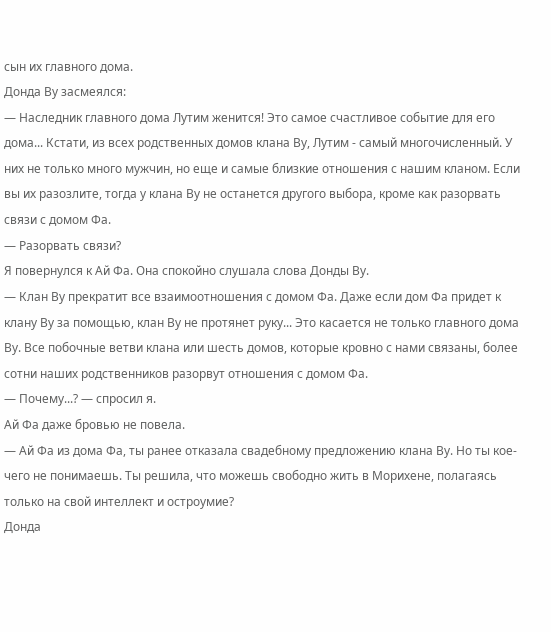сын их главного дома.
Донда Ву засмеялся:
— Наследник главного дома Лутим женится! Это самое счастливое событие для его дома... Кстати, из всех родственных домов клана Ву, Лутим - самый многочисленный. У них не только много мужчин, но еще и самые близкие отношения с нашим кланом. Если вы их разозлите, тогда у клана Ву не останется другого выбора, кроме как разорвать связи с домом Фа.
— Разорвать связи?
Я повернулся к Ай Фа. Она спокойно слушала слова Донды Ву.
— Клан Ву прекратит все взаимоотношения с домом Фа. Даже если дом Фа придет к клану Ву за помощью, клан Ву не протянет руку... Это касается не только главного дома Ву. Все побочные ветви клана или шесть домов, которые кровно с нами связаны, более сотни наших родственников разорвут отношения с домом Фа.
— Почему...? — спросил я.
Ай Фа даже бровью не повела.
— Ай Фа из дома Фа, ты ранее отказала свадебному предложению клана Ву. Но ты кое-чего не понимаешь. Ты решила, что можешь свободно жить в Морихене, полагаясь только на свой интеллект и остроумие?
Донда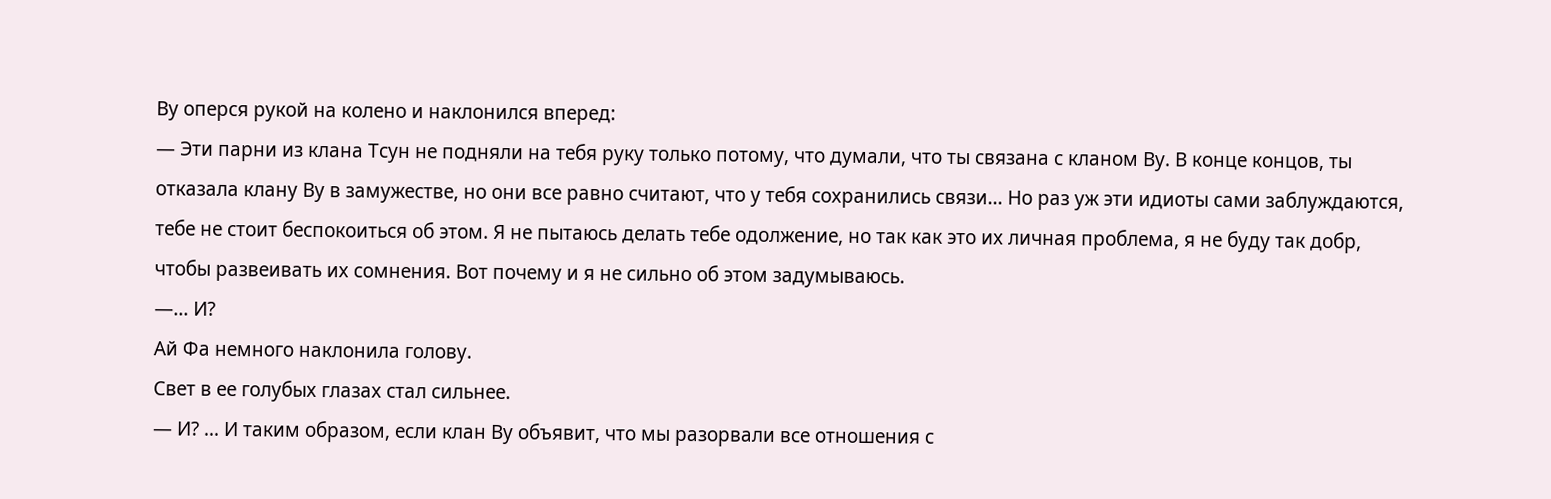Ву оперся рукой на колено и наклонился вперед:
— Эти парни из клана Тсун не подняли на тебя руку только потому, что думали, что ты связана с кланом Ву. В конце концов, ты отказала клану Ву в замужестве, но они все равно считают, что у тебя сохранились связи... Но раз уж эти идиоты сами заблуждаются, тебе не стоит беспокоиться об этом. Я не пытаюсь делать тебе одолжение, но так как это их личная проблема, я не буду так добр, чтобы развеивать их сомнения. Вот почему и я не сильно об этом задумываюсь.
—... И?
Ай Фа немного наклонила голову.
Свет в ее голубых глазах стал сильнее.
— И? ... И таким образом, если клан Ву объявит, что мы разорвали все отношения с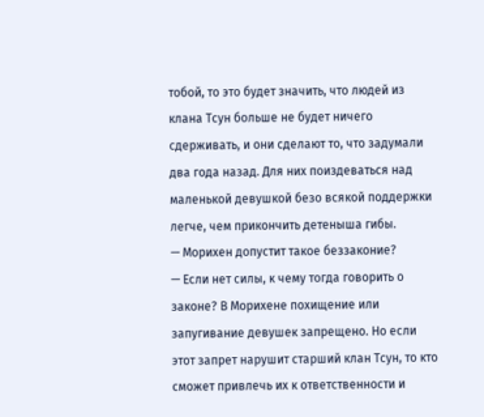тобой, то это будет значить, что людей из клана Тсун больше не будет ничего сдерживать, и они сделают то, что задумали два года назад. Для них поиздеваться над маленькой девушкой безо всякой поддержки легче, чем прикончить детеныша гибы.
— Морихен допустит такое беззаконие?
— Если нет силы, к чему тогда говорить о законе? В Морихене похищение или запугивание девушек запрещено. Но если этот запрет нарушит старший клан Тсун, то кто сможет привлечь их к ответственности и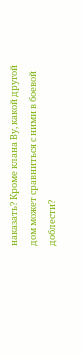наказать? Кроме клана Ву, какой другой дом может сравниться с ними в боевой доблести?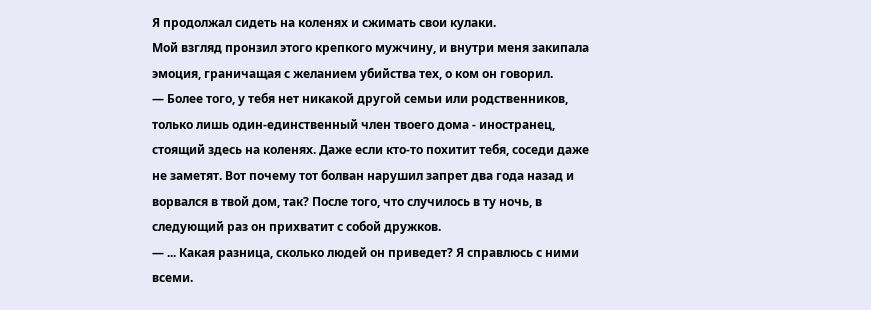Я продолжал сидеть на коленях и сжимать свои кулаки.
Мой взгляд пронзил этого крепкого мужчину, и внутри меня закипала эмоция, граничащая с желанием убийства тех, о ком он говорил.
— Более того, у тебя нет никакой другой семьи или родственников, только лишь один-единственный член твоего дома - иностранец, стоящий здесь на коленях. Даже если кто-то похитит тебя, соседи даже не заметят. Вот почему тот болван нарушил запрет два года назад и ворвался в твой дом, так? После того, что случилось в ту ночь, в следующий раз он прихватит с собой дружков.
— ... Какая разница, сколько людей он приведет? Я справлюсь с ними всеми.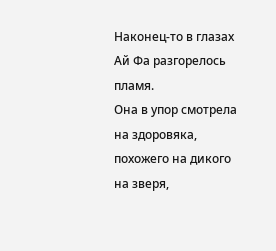Наконец-то в глазах Ай Фа разгорелось пламя.
Она в упор смотрела на здоровяка, похожего на дикого на зверя,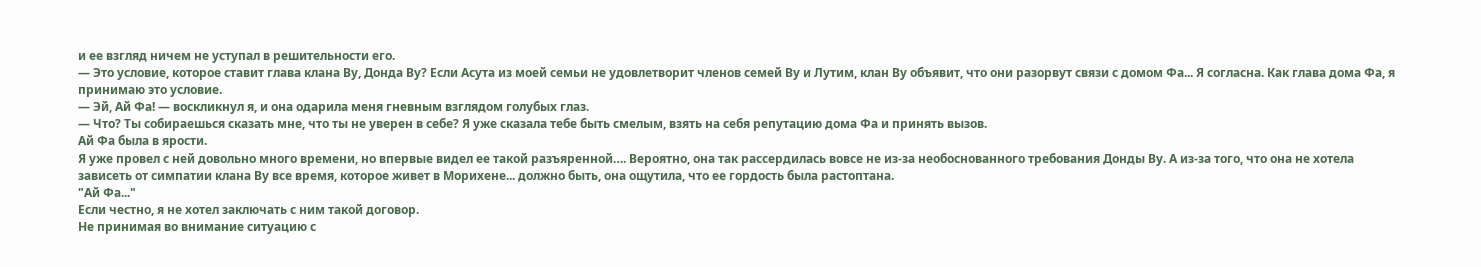и ее взгляд ничем не уступал в решительности его.
— Это условие, которое ставит глава клана Ву, Донда Ву? Если Асута из моей семьи не удовлетворит членов семей Ву и Лутим, клан Ву объявит, что они разорвут связи с домом Фа... Я согласна. Как глава дома Фа, я принимаю это условие.
— Эй, Ай Фа! — воскликнул я, и она одарила меня гневным взглядом голубых глаз.
— Что? Ты собираешься сказать мне, что ты не уверен в себе? Я уже сказала тебе быть смелым, взять на себя репутацию дома Фа и принять вызов.
Ай Фа была в ярости.
Я уже провел с ней довольно много времени, но впервые видел ее такой разъяренной…. Вероятно, она так рассердилась вовсе не из-за необоснованного требования Донды Ву. А из-за того, что она не хотела зависеть от симпатии клана Ву все время, которое живет в Морихене... должно быть, она ощутила, что ее гордость была растоптана.
"Ай Фа..."
Если честно, я не хотел заключать с ним такой договор.
Не принимая во внимание ситуацию с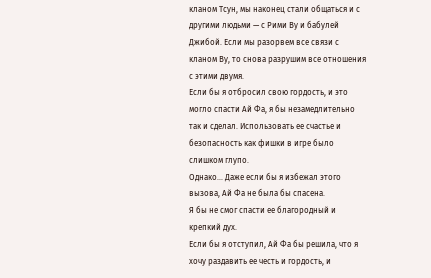кланом Тсун, мы наконец стали общаться и с другими людьми — с Рими Ву и бабулей Джибой. Если мы разорвем все связи с кланом Ву, то снова разрушим все отношения с этими двумя.
Если бы я отбросил свою гордость, и это могло спасти Ай Фа, я бы незамедлительно так и сделал. Использовать ее счастье и безопасность как фишки в игре было слишком глупо.
Однако... Даже если бы я избежал этого вызова, Ай Фа не была бы спасена.
Я бы не смог спасти ее благородный и крепкий дух.
Если бы я отступил, Ай Фа бы решила, что я хочу раздавить ее честь и гордость, и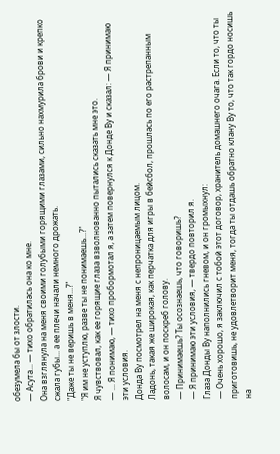обезумела бы от злости.
— Асута... — тихо обратилась она ко мне.
Она взглянула на меня своими голубыми горящими глазами, сильно нахмурила брови и крепко сжала губы... а ее плечи начали немного дрожать.
"Даже ты не веришь в меня...?"
"Я им не уступлю, разве ты не понимаешь...?"
Я чувствовал, как ее горящие глаза взволнованно пытались сказать мне это.
— ... Я понимаю, — тихо пробормотал я, а затем повернулся к Донде Ву и сказал: — Я принимаю эти условия.
Донда Ву посмотрел на меня с непроницаемым лицом.
Ладонь, такая же широкая, как перчатка для игры в бейсбол, прошлась по его растрепанным волосам, и он поскреб голову.
— Принимаешь? Ты осознаешь, что говоришь?
— Я принимаю эти условия, — твердо повторил я.
Глаза Донды Ву наполнились гневом, и он громыхнул:
— Очень хорошо, я заключил с тобой этот договор, хранитель домашнего очага. Если то, что ты приготовишь, не удовлетворит меня, тогда ты отдашь обратно клану Ву то, что так гордо носишь на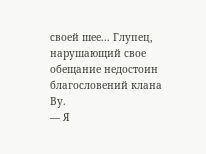своей шее... Глупец, нарушающий свое обещание недостоин благословений клана Ву.
— Я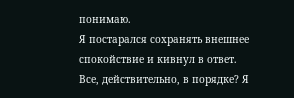понимаю.
Я постарался сохранять внешнее спокойствие и кивнул в ответ.
Все, действительно, в порядке? Я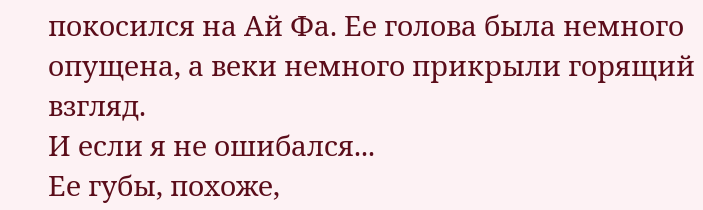покосился на Ай Фа. Ее голова была немного опущена, а веки немного прикрыли горящий взгляд.
И если я не ошибался...
Ее губы, похоже,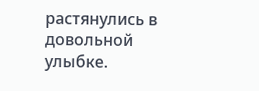растянулись в довольной улыбке.